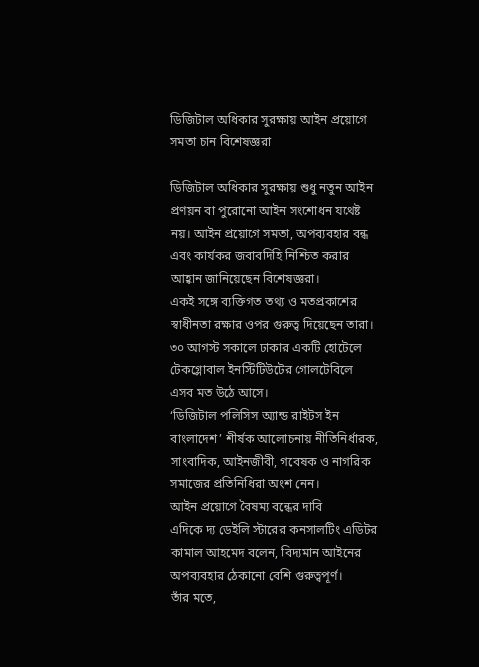ডিজিটাল অধিকার সুরক্ষায় আইন প্রয়োগে সমতা চান বিশেষজ্ঞরা

ডিজিটাল অধিকার সুরক্ষায় শুধু নতুন আইন প্রণয়ন বা পুরোনো আইন সংশোধন যথেষ্ট নয়। আইন প্রয়োগে সমতা, অপব্যবহার বন্ধ এবং কার্যকর জবাবদিহি নিশ্চিত করার আহ্বান জানিয়েছেন বিশেষজ্ঞরা।
একই সঙ্গে ব্যক্তিগত তথ্য ও মতপ্রকাশের স্বাধীনতা রক্ষার ওপর গুরুত্ব দিয়েছেন তারা। ৩০ আগস্ট সকালে ঢাকার একটি হোটেলে টেকগ্লোবাল ইনস্টিটিউটের গোলটেবিলে এসব মত উঠে আসে।
‘ডিজিটাল পলিসিস অ্যান্ড রাইটস ইন বাংলাদেশ’ শীর্ষক আলোচনায় নীতিনির্ধারক, সাংবাদিক, আইনজীবী, গবেষক ও নাগরিক সমাজের প্রতিনিধিরা অংশ নেন।
আইন প্রয়োগে বৈষম্য বন্ধের দাবি
এদিকে দ্য ডেইলি স্টারের কনসালটিং এডিটর কামাল আহমেদ বলেন, বিদ্যমান আইনের অপব্যবহার ঠেকানো বেশি গুরুত্বপূর্ণ।
তাঁর মতে,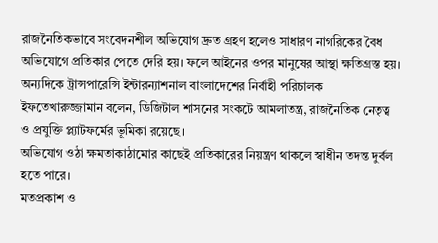রাজনৈতিকভাবে সংবেদনশীল অভিযোগ দ্রুত গ্রহণ হলেও সাধারণ নাগরিকের বৈধ অভিযোগে প্রতিকার পেতে দেরি হয়। ফলে আইনের ওপর মানুষের আস্থা ক্ষতিগ্রস্ত হয়।
অন্যদিকে ট্রান্সপারেন্সি ইন্টারন্যাশনাল বাংলাদেশের নির্বাহী পরিচালক ইফতেখারুজ্জামান বলেন, ডিজিটাল শাসনের সংকটে আমলাতন্ত্র, রাজনৈতিক নেতৃত্ব ও প্রযুক্তি প্ল্যাটফর্মের ভূমিকা রয়েছে।
অভিযোগ ওঠা ক্ষমতাকাঠামোর কাছেই প্রতিকারের নিয়ন্ত্রণ থাকলে স্বাধীন তদন্ত দুর্বল হতে পারে।
মতপ্রকাশ ও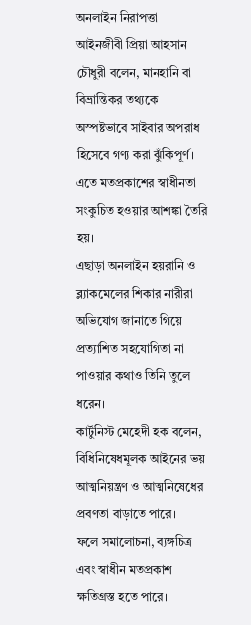অনলাইন নিরাপত্তা
আইনজীবী প্রিয়া আহসান চৌধুরী বলেন, মানহানি বা বিভ্রান্তিকর তথ্যকে অস্পষ্টভাবে সাইবার অপরাধ হিসেবে গণ্য করা ঝুঁকিপূর্ণ। এতে মতপ্রকাশের স্বাধীনতা সংকুচিত হওয়ার আশঙ্কা তৈরি হয়।
এছাড়া অনলাইন হয়রানি ও ব্ল্যাকমেলের শিকার নারীরা অভিযোগ জানাতে গিয়ে প্রত্যাশিত সহযোগিতা না পাওয়ার কথাও তিনি তুলে ধরেন।
কার্টুনিস্ট মেহেদী হক বলেন, বিধিনিষেধমূলক আইনের ভয় আত্মনিয়ন্ত্রণ ও আত্মনিষেধের প্রবণতা বাড়াতে পারে।
ফলে সমালোচনা, ব্যঙ্গচিত্র এবং স্বাধীন মতপ্রকাশ ক্ষতিগ্রস্ত হতে পারে।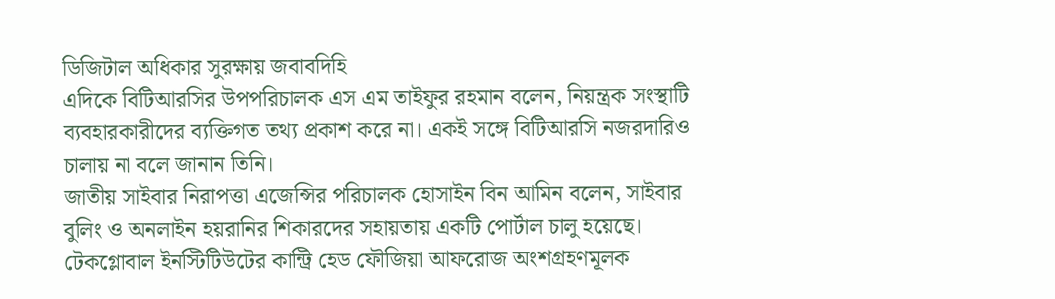ডিজিটাল অধিকার সুরক্ষায় জবাবদিহি
এদিকে বিটিআরসির উপপরিচালক এস এম তাইফুর রহমান বলেন, নিয়ন্ত্রক সংস্থাটি ব্যবহারকারীদের ব্যক্তিগত তথ্য প্রকাশ করে না। একই সঙ্গে বিটিআরসি নজরদারিও চালায় না বলে জানান তিনি।
জাতীয় সাইবার নিরাপত্তা এজেন্সির পরিচালক হোসাইন বিন আমিন বলেন, সাইবার বুলিং ও অনলাইন হয়রানির শিকারদের সহায়তায় একটি পোর্টাল চালু হয়েছে।
টেকগ্লোবাল ইনস্টিটিউটের কান্ট্রি হেড ফৌজিয়া আফরোজ অংশগ্রহণমূলক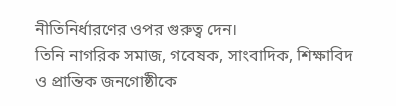নীতিনির্ধারণের ওপর গুরুত্ব দেন।
তিনি নাগরিক সমাজ, গবেষক, সাংবাদিক, শিক্ষাবিদ ও প্রান্তিক জনগোষ্ঠীকে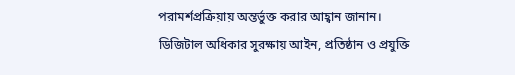পরামর্শপ্রক্রিয়ায় অন্তর্ভুক্ত করার আহ্বান জানান।
ডিজিটাল অধিকার সুরক্ষায় আইন, প্রতিষ্ঠান ও প্রযুক্তি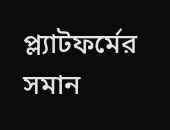প্ল্যাটফর্মের সমান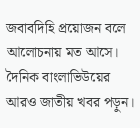জবাবদিহি প্রয়োজন বলে আলোচনায় মত আসে।
দৈনিক বাংলাভিউয়ের আরও জাতীয় খবর পড়ুন।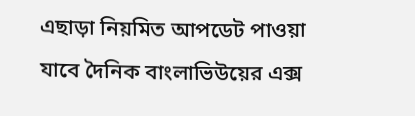এছাড়া নিয়মিত আপডেট পাওয়া যাবে দৈনিক বাংলাভিউয়ের এক্স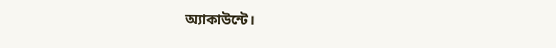অ্যাকাউন্টে।